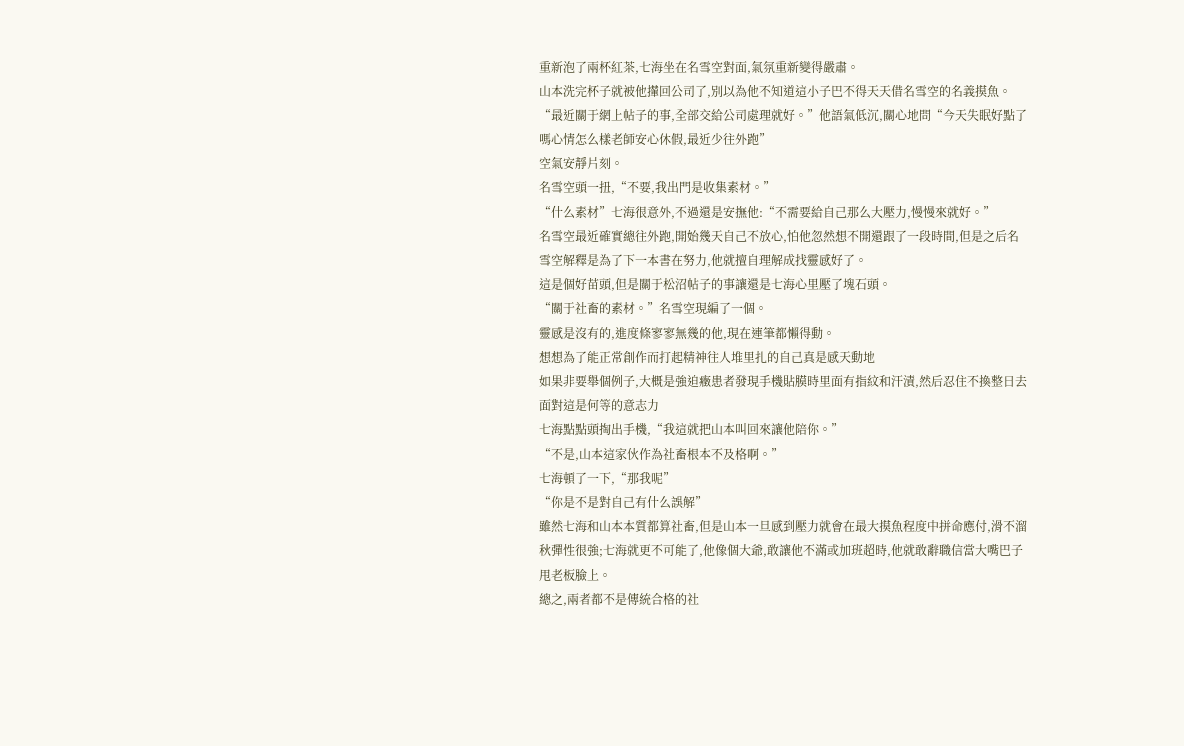重新泡了兩杯紅茶,七海坐在名雪空對面,氣氛重新變得嚴肅。
山本洗完杯子就被他攆回公司了,別以為他不知道這小子巴不得天天借名雪空的名義摸魚。
“最近關于網上帖子的事,全部交給公司處理就好。”他語氣低沉,關心地問“今天失眠好點了嗎心情怎么樣老師安心休假,最近少往外跑”
空氣安靜片刻。
名雪空頭一扭,“不要,我出門是收集素材。”
“什么素材”七海很意外,不過還是安撫他:“不需要給自己那么大壓力,慢慢來就好。”
名雪空最近確實總往外跑,開始幾天自己不放心,怕他忽然想不開還跟了一段時間,但是之后名雪空解釋是為了下一本書在努力,他就擅自理解成找靈感好了。
這是個好苗頭,但是關于松沼帖子的事讓還是七海心里壓了塊石頭。
“關于社畜的素材。”名雪空現編了一個。
靈感是沒有的,進度條寥寥無幾的他,現在連筆都懶得動。
想想為了能正常創作而打起精神往人堆里扎的自己真是感天動地
如果非要舉個例子,大概是強迫癥患者發現手機貼膜時里面有指紋和汗漬,然后忍住不換整日去面對這是何等的意志力
七海點點頭掏出手機,“我這就把山本叫回來讓他陪你。”
“不是,山本這家伙作為社畜根本不及格啊。”
七海頓了一下,“那我呢”
“你是不是對自己有什么誤解”
雖然七海和山本本質都算社畜,但是山本一旦感到壓力就會在最大摸魚程度中拼命應付,滑不溜秋彈性很強;七海就更不可能了,他像個大爺,敢讓他不滿或加班超時,他就敢辭職信當大嘴巴子甩老板臉上。
總之,兩者都不是傳統合格的社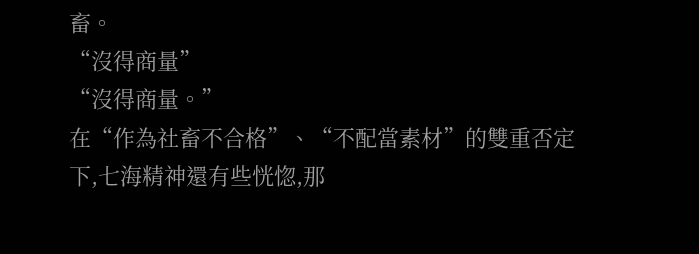畜。
“沒得商量”
“沒得商量。”
在“作為社畜不合格”、“不配當素材”的雙重否定下,七海精神還有些恍惚,那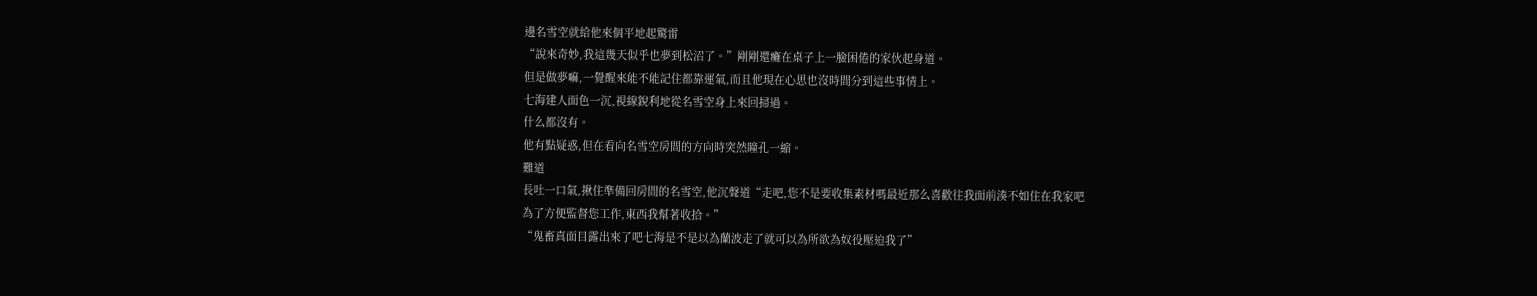邊名雪空就給他來個平地起驚雷
“說來奇妙,我這幾天似乎也夢到松沼了。”剛剛還癱在桌子上一臉困倦的家伙起身道。
但是做夢嘛,一覺醒來能不能記住都靠運氣,而且他現在心思也沒時間分到這些事情上。
七海建人面色一沉,視線銳利地從名雪空身上來回掃過。
什么都沒有。
他有點疑惑,但在看向名雪空房間的方向時突然瞳孔一縮。
難道
長吐一口氣,揪住準備回房間的名雪空,他沉聲道“走吧,您不是要收集素材嗎最近那么喜歡往我面前湊不如住在我家吧
為了方便監督您工作,東西我幫著收拾。”
“鬼畜真面目露出來了吧七海是不是以為蘭波走了就可以為所欲為奴役壓迫我了”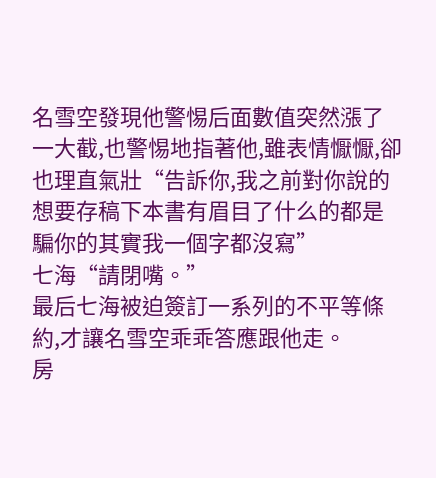名雪空發現他警惕后面數值突然漲了一大截,也警惕地指著他,雖表情懨懨,卻也理直氣壯“告訴你,我之前對你說的想要存稿下本書有眉目了什么的都是騙你的其實我一個字都沒寫”
七海“請閉嘴。”
最后七海被迫簽訂一系列的不平等條約,才讓名雪空乖乖答應跟他走。
房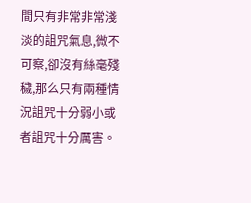間只有非常非常淺淡的詛咒氣息,微不可察,卻沒有絲毫殘穢,那么只有兩種情況詛咒十分弱小或者詛咒十分厲害。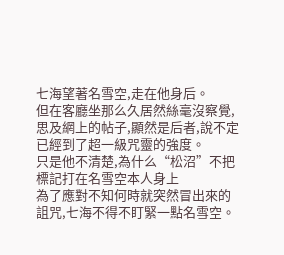七海望著名雪空,走在他身后。
但在客廳坐那么久居然絲毫沒察覺,思及網上的帖子,顯然是后者,說不定已經到了超一級咒靈的強度。
只是他不清楚,為什么“松沼”不把標記打在名雪空本人身上
為了應對不知何時就突然冒出來的詛咒,七海不得不盯緊一點名雪空。